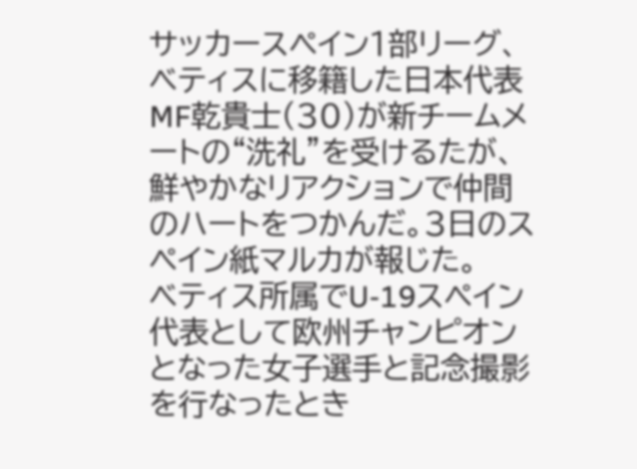サッカースペイン1部リーグ、ベティスに移籍した日本代表MF乾貴士(30)が新チームメートの“洗礼”を受けるたが、鮮やかなリアクションで仲間のハートをつかんだ。3日のスペイン紙マルカが報じた。
ベティス所属でU-19スペイン代表として欧州チャンピオンとなった女子選手と記念撮影を行なったとき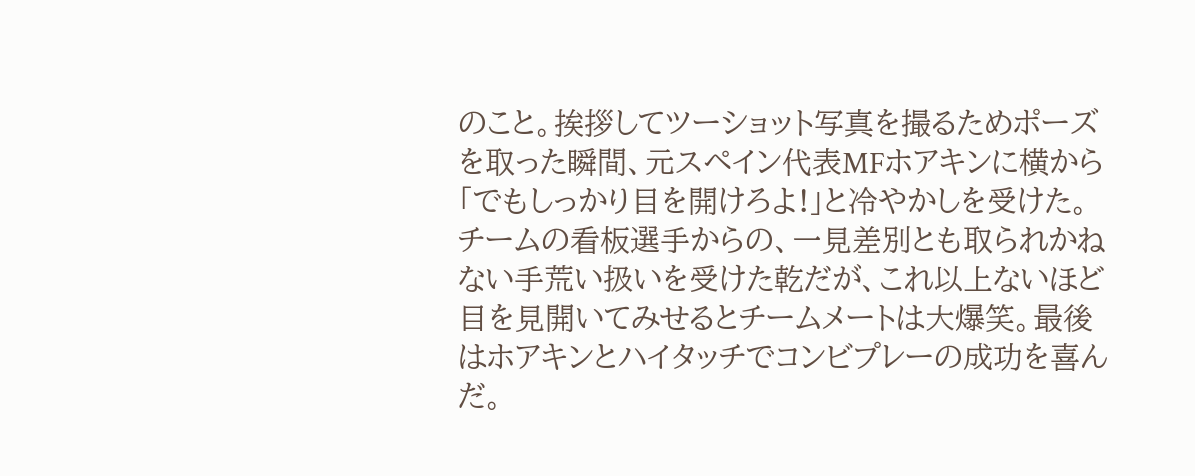のこと。挨拶してツーショット写真を撮るためポーズを取った瞬間、元スペイン代表MFホアキンに横から「でもしっかり目を開けろよ!」と冷やかしを受けた。
チームの看板選手からの、一見差別とも取られかねない手荒い扱いを受けた乾だが、これ以上ないほど目を見開いてみせるとチームメートは大爆笑。最後はホアキンとハイタッチでコンビプレーの成功を喜んだ。